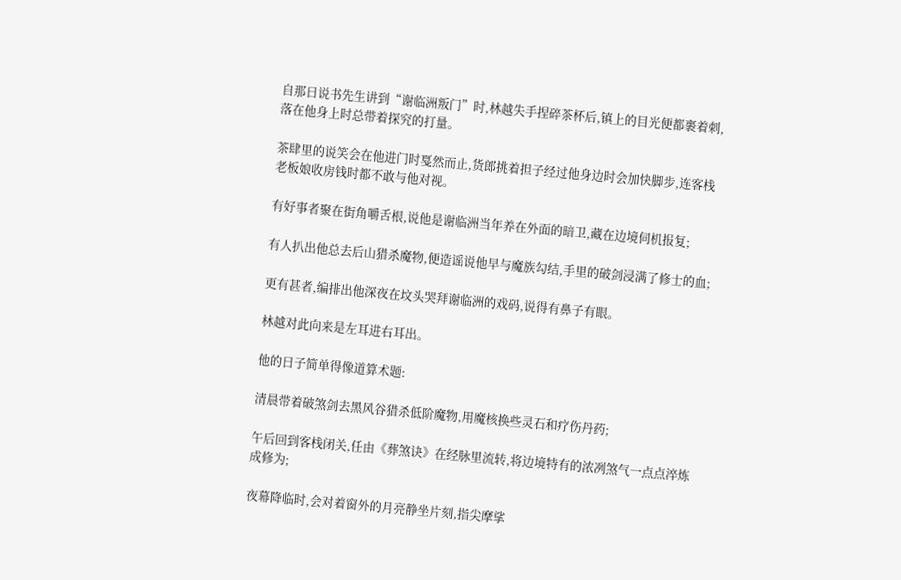自那日说书先生讲到“谢临洲叛门”时,林越失手捏碎茶杯后,镇上的目光便都裹着刺,落在他身上时总带着探究的打量。

茶肆里的说笑会在他进门时戛然而止,货郎挑着担子经过他身边时会加快脚步,连客栈老板娘收房钱时都不敢与他对视。

有好事者聚在街角嚼舌根,说他是谢临洲当年养在外面的暗卫,藏在边境伺机报复;

有人扒出他总去后山猎杀魔物,便造谣说他早与魔族勾结,手里的破剑浸满了修士的血;

更有甚者,编排出他深夜在坟头哭拜谢临洲的戏码,说得有鼻子有眼。

林越对此向来是左耳进右耳出。

他的日子简单得像道算术题:

清晨带着破煞剑去黑风谷猎杀低阶魔物,用魔核换些灵石和疗伤丹药;

午后回到客栈闭关,任由《葬煞诀》在经脉里流转,将边境特有的浓冽煞气一点点淬炼成修为;

夜幕降临时,会对着窗外的月亮静坐片刻,指尖摩挲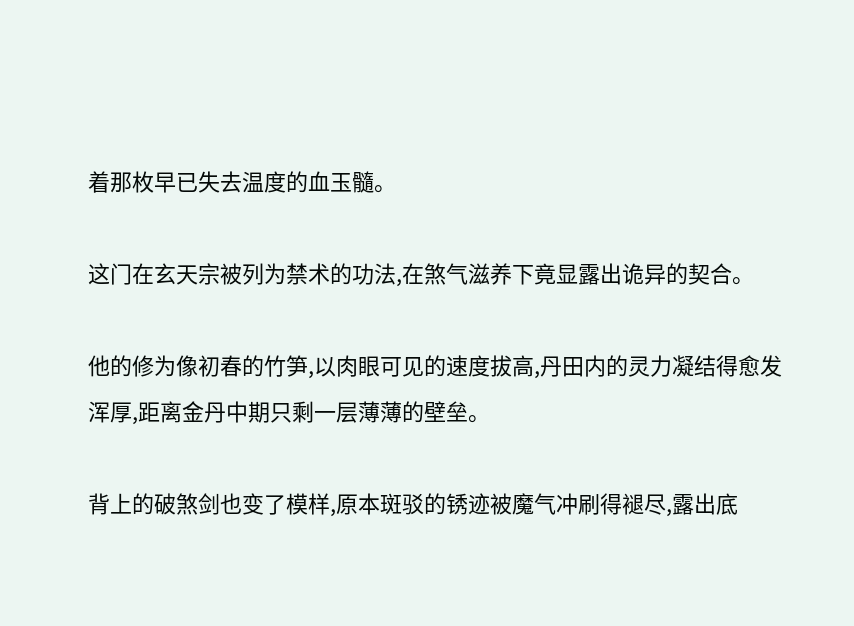着那枚早已失去温度的血玉髓。

这门在玄天宗被列为禁术的功法,在煞气滋养下竟显露出诡异的契合。

他的修为像初春的竹笋,以肉眼可见的速度拔高,丹田内的灵力凝结得愈发浑厚,距离金丹中期只剩一层薄薄的壁垒。

背上的破煞剑也变了模样,原本斑驳的锈迹被魔气冲刷得褪尽,露出底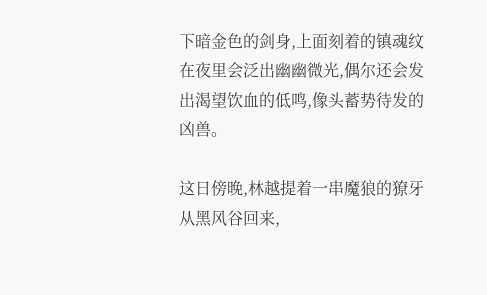下暗金色的剑身,上面刻着的镇魂纹在夜里会泛出幽幽微光,偶尔还会发出渴望饮血的低鸣,像头蓄势待发的凶兽。

这日傍晚,林越提着一串魔狼的獠牙从黑风谷回来,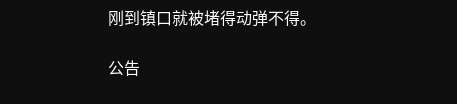刚到镇口就被堵得动弹不得。

公告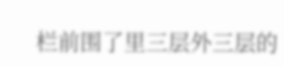栏前围了里三层外三层的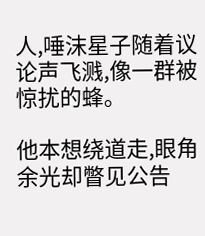人,唾沫星子随着议论声飞溅,像一群被惊扰的蜂。

他本想绕道走,眼角余光却瞥见公告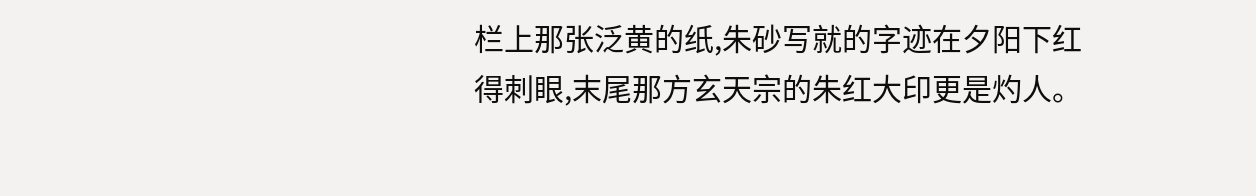栏上那张泛黄的纸,朱砂写就的字迹在夕阳下红得刺眼,末尾那方玄天宗的朱红大印更是灼人。